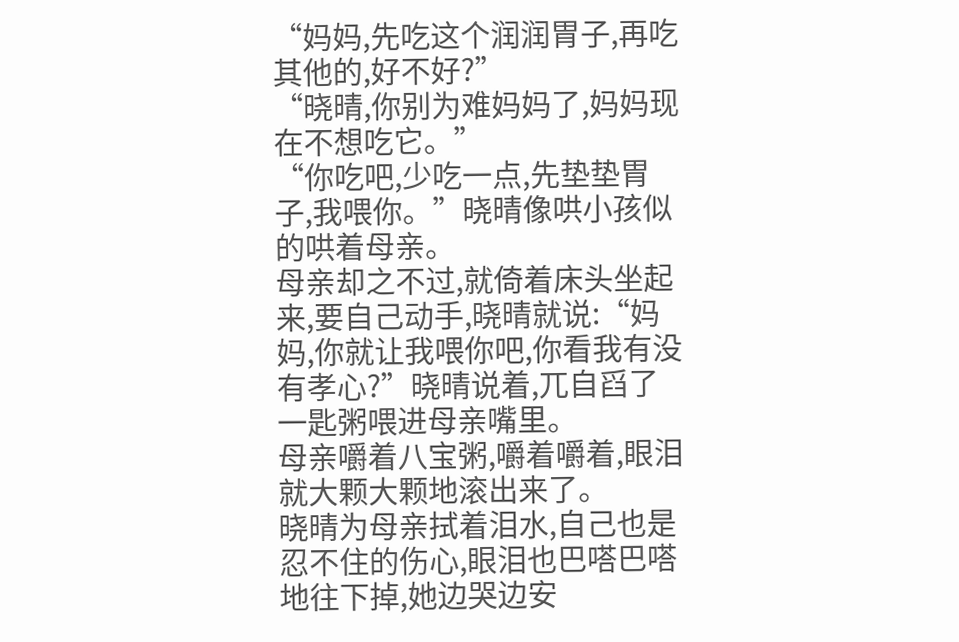“妈妈,先吃这个润润胃子,再吃其他的,好不好?”
“晓晴,你别为难妈妈了,妈妈现在不想吃它。”
“你吃吧,少吃一点,先垫垫胃子,我喂你。”晓晴像哄小孩似的哄着母亲。
母亲却之不过,就倚着床头坐起来,要自己动手,晓晴就说:“妈妈,你就让我喂你吧,你看我有没有孝心?”晓晴说着,兀自舀了一匙粥喂进母亲嘴里。
母亲嚼着八宝粥,嚼着嚼着,眼泪就大颗大颗地滚出来了。
晓晴为母亲拭着泪水,自己也是忍不住的伤心,眼泪也巴嗒巴嗒地往下掉,她边哭边安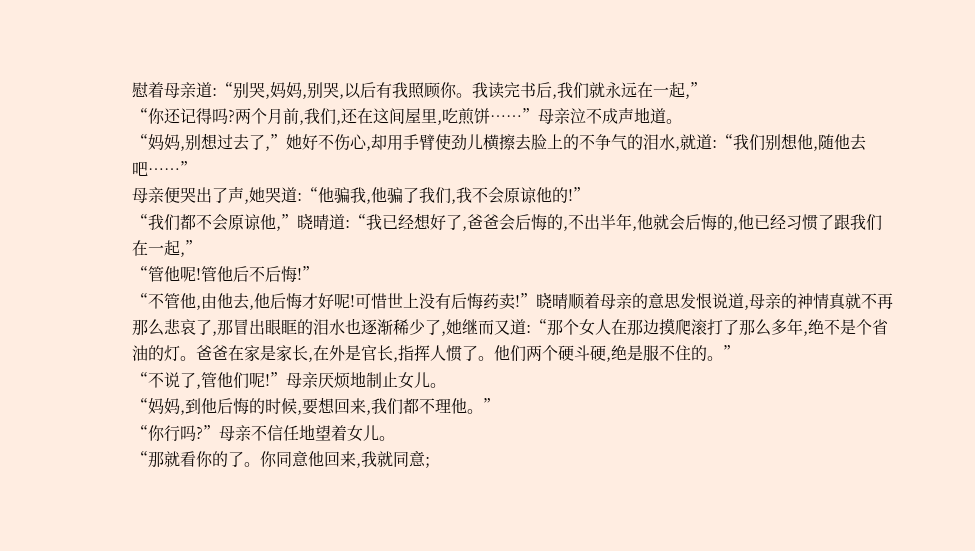慰着母亲道:“别哭,妈妈,别哭,以后有我照顾你。我读完书后,我们就永远在一起,”
“你还记得吗?两个月前,我们,还在这间屋里,吃煎饼……”母亲泣不成声地道。
“妈妈,别想过去了,”她好不伤心,却用手臂使劲儿横擦去脸上的不争气的泪水,就道:“我们别想他,随他去吧……”
母亲便哭出了声,她哭道:“他骗我,他骗了我们,我不会原谅他的!”
“我们都不会原谅他,”晓晴道:“我已经想好了,爸爸会后悔的,不出半年,他就会后悔的,他已经习惯了跟我们在一起,”
“管他呢!管他后不后悔!”
“不管他,由他去,他后悔才好呢!可惜世上没有后悔药卖!”晓晴顺着母亲的意思发恨说道,母亲的神情真就不再那么悲哀了,那冒出眼眶的泪水也逐渐稀少了,她继而又道:“那个女人在那边摸爬滚打了那么多年,绝不是个省油的灯。爸爸在家是家长,在外是官长,指挥人惯了。他们两个硬斗硬,绝是服不住的。”
“不说了,管他们呢!”母亲厌烦地制止女儿。
“妈妈,到他后悔的时候,要想回来,我们都不理他。”
“你行吗?”母亲不信任地望着女儿。
“那就看你的了。你同意他回来,我就同意;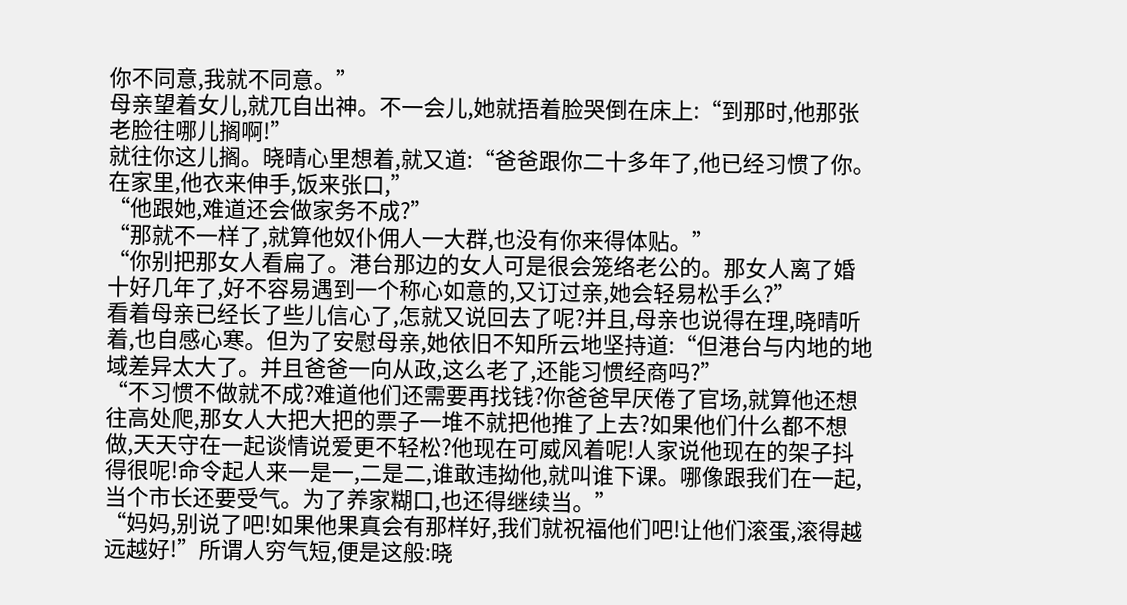你不同意,我就不同意。”
母亲望着女儿,就兀自出神。不一会儿,她就捂着脸哭倒在床上:“到那时,他那张老脸往哪儿搁啊!”
就往你这儿搁。晓晴心里想着,就又道:“爸爸跟你二十多年了,他已经习惯了你。在家里,他衣来伸手,饭来张口,”
“他跟她,难道还会做家务不成?”
“那就不一样了,就算他奴仆佣人一大群,也没有你来得体贴。”
“你别把那女人看扁了。港台那边的女人可是很会笼络老公的。那女人离了婚十好几年了,好不容易遇到一个称心如意的,又订过亲,她会轻易松手么?”
看着母亲已经长了些儿信心了,怎就又说回去了呢?并且,母亲也说得在理,晓晴听着,也自感心寒。但为了安慰母亲,她依旧不知所云地坚持道:“但港台与内地的地域差异太大了。并且爸爸一向从政,这么老了,还能习惯经商吗?”
“不习惯不做就不成?难道他们还需要再找钱?你爸爸早厌倦了官场,就算他还想往高处爬,那女人大把大把的票子一堆不就把他推了上去?如果他们什么都不想做,天天守在一起谈情说爱更不轻松?他现在可威风着呢!人家说他现在的架子抖得很呢!命令起人来一是一,二是二,谁敢违拗他,就叫谁下课。哪像跟我们在一起,当个市长还要受气。为了养家糊口,也还得继续当。”
“妈妈,别说了吧!如果他果真会有那样好,我们就祝福他们吧!让他们滚蛋,滚得越远越好!”所谓人穷气短,便是这般:晓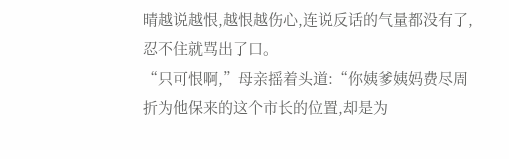晴越说越恨,越恨越伤心,连说反话的气量都没有了,忍不住就骂出了口。
“只可恨啊,”母亲摇着头道:“你姨爹姨妈费尽周折为他保来的这个市长的位置,却是为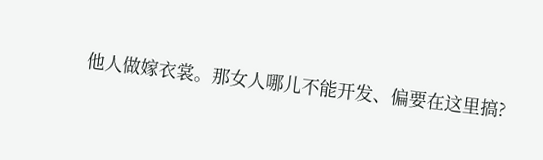他人做嫁衣裳。那女人哪儿不能开发、偏要在这里搞?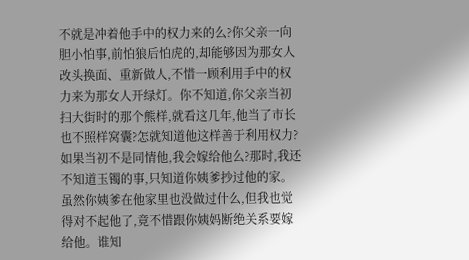不就是冲着他手中的权力来的么?你父亲一向胆小怕事,前怕狼后怕虎的,却能够因为那女人改头换面、重新做人,不惜一顾利用手中的权力来为那女人开绿灯。你不知道,你父亲当初扫大街时的那个熊样,就看这几年,他当了市长也不照样窝囊?怎就知道他这样善于利用权力?如果当初不是同情他,我会嫁给他么?那时,我还不知道玉镯的事,只知道你姨爹抄过他的家。虽然你姨爹在他家里也没做过什么,但我也觉得对不起他了,竟不惜跟你姨妈断绝关系要嫁给他。谁知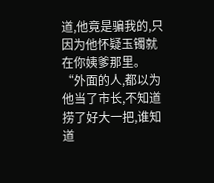道,他竟是骗我的,只因为他怀疑玉镯就在你姨爹那里。
“外面的人,都以为他当了市长,不知道捞了好大一把,谁知道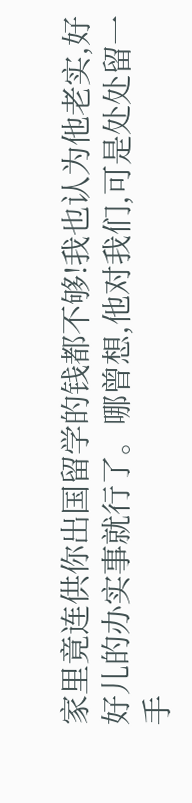家里竟连供你出国留学的钱都不够!我也认为他老实,好好儿的办实事就行了。哪曾想,他对我们,可是处处留一手